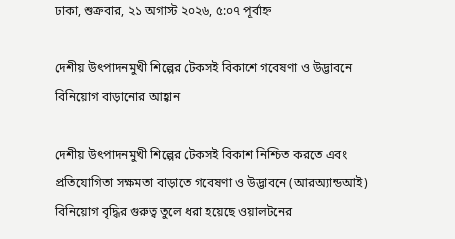ঢাকা, শুক্রবার, ২১ অগাস্ট ২০২৬, ৫:০৭ পূর্বাহ্ন

দেশীয় উৎপাদনমুখী শিল্পের টেকসই বিকাশে গবেষণা ও উদ্ভাবনে বিনিয়োগ বাড়ানোর আহ্বান

দেশীয় উৎপাদনমুখী শিল্পের টেকসই বিকাশ নিশ্চিত করতে এবং প্রতিযোগিতা সক্ষমতা বাড়াতে গবেষণা ও উদ্ভাবনে (আরঅ্যান্ডআই) বিনিয়োগ বৃদ্ধির গুরুত্ব তুলে ধরা হয়েছে ওয়ালটনের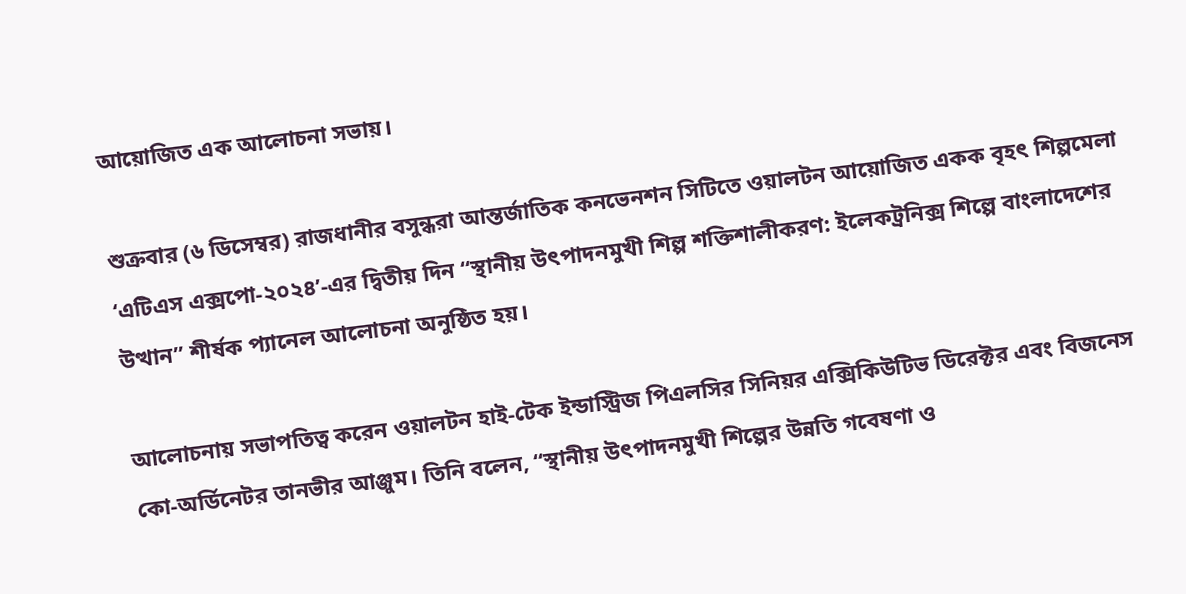আয়োজিত এক আলোচনা সভায়।

শুক্রবার (৬ ডিসেম্বর) রাজধানীর বসুন্ধরা আন্তর্জাতিক কনভেনশন সিটিতে ওয়ালটন আয়োজিত একক বৃহৎ শিল্পমেলা ‘এটিএস এক্সপো-২০২৪’-এর দ্বিতীয় দিন “স্থানীয় উৎপাদনমুখী শিল্প শক্তিশালীকরণ: ইলেকট্রনিক্স শিল্পে বাংলাদেশের উত্থান” শীর্ষক প্যানেল আলোচনা অনুষ্ঠিত হয়।

আলোচনায় সভাপতিত্ব করেন ওয়ালটন হাই-টেক ইন্ডাস্ট্রিজ পিএলসির সিনিয়র এক্সিকিউটিভ ডিরেক্টর এবং বিজনেস কো-অর্ডিনেটর তানভীর আঞ্জুম। তিনি বলেন, “স্থানীয় উৎপাদনমুখী শিল্পের উন্নতি গবেষণা ও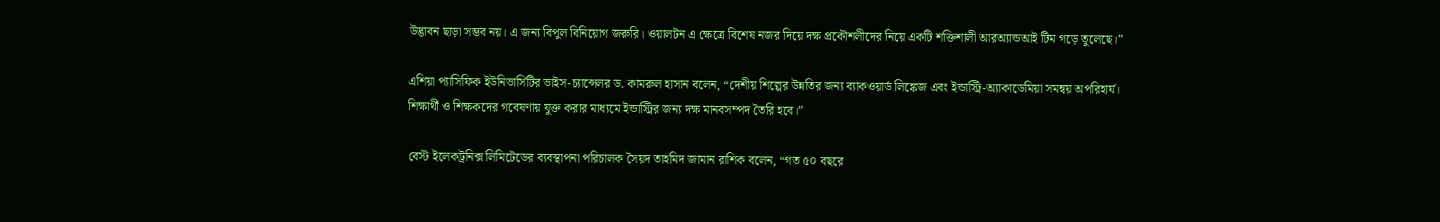উদ্ভাবন ছাড়া সম্ভব নয়। এ জন্য বিপুল বিনিয়োগ জরুরি। ওয়ালটন এ ক্ষেত্রে বিশেষ নজর দিয়ে দক্ষ প্রকৌশলীদের নিয়ে একটি শক্তিশালী আরঅ্যান্ডআই টিম গড়ে তুলেছে।”

এশিয়া প্যাসিফিক ইউনিভার্সিটির ভাইস-চ্যান্সেলর ড. কামরুল হাসান বলেন, “দেশীয় শিল্পের উন্নতির জন্য ব্যাকওয়ার্ড লিঙ্কেজ এবং ইন্ডাস্ট্রি-অ্যাকাডেমিয়া সমন্বয় অপরিহার্য। শিক্ষার্থী ও শিক্ষকদের গবেষণায় যুক্ত করার মাধ্যমে ইন্ডাস্ট্রির জন্য দক্ষ মানবসম্পদ তৈরি হবে।”

বেস্ট ইলেকট্রনিক্স লিমিটেডের ব্যবস্থাপনা পরিচালক সৈয়দ তাহমিদ জামান রাশিক বলেন, “গত ৫০ বছরে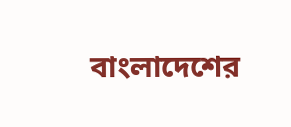বাংলাদেশের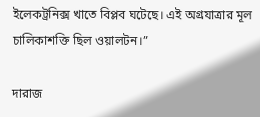ইলেকট্রনিক্স খাতে বিপ্লব ঘটেছে। এই অগ্রযাত্রার মূল চালিকাশক্তি ছিল ওয়ালটন।”

দারাজ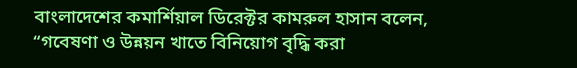বাংলাদেশের কমার্শিয়াল ডিরেক্টর কামরুল হাসান বলেন, “গবেষণা ও উন্নয়ন খাতে বিনিয়োগ বৃদ্ধি করা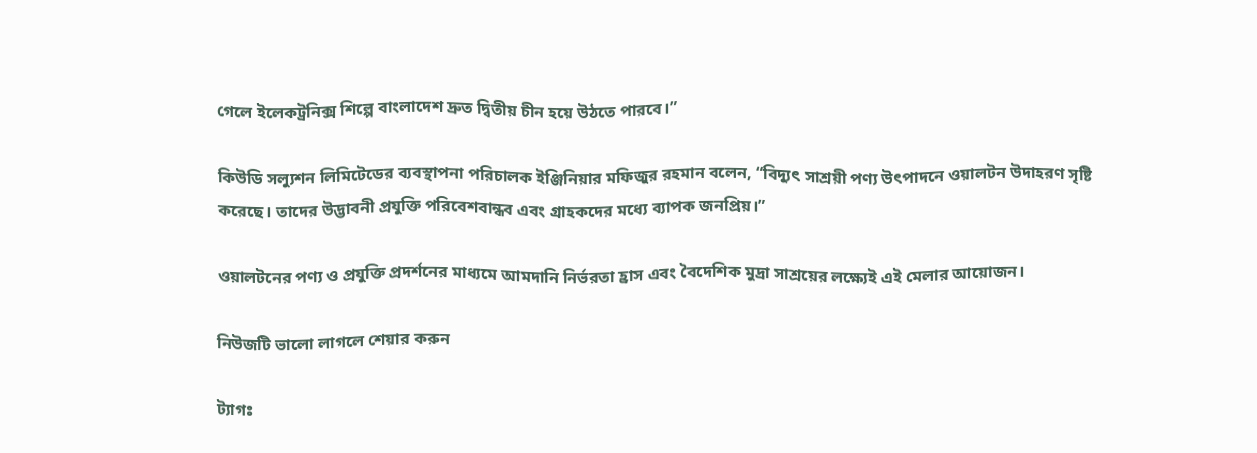গেলে ইলেকট্রনিক্স শিল্পে বাংলাদেশ দ্রুত দ্বিতীয় চীন হয়ে উঠতে পারবে।”

কিউডি সল্যুশন লিমিটেডের ব্যবস্থাপনা পরিচালক ইঞ্জিনিয়ার মফিজুর রহমান বলেন, “বিদ্যুৎ সাশ্রয়ী পণ্য উৎপাদনে ওয়ালটন উদাহরণ সৃষ্টি করেছে। তাদের উদ্ভাবনী প্রযুক্তি পরিবেশবান্ধব এবং গ্রাহকদের মধ্যে ব্যাপক জনপ্রিয়।”

ওয়ালটনের পণ্য ও প্রযুক্তি প্রদর্শনের মাধ্যমে আমদানি নির্ভরতা হ্রাস এবং বৈদেশিক মুদ্রা সাশ্রয়ের লক্ষ্যেই এই মেলার আয়োজন।

নিউজটি ভালো লাগলে শেয়ার করুন

ট্যাগঃ